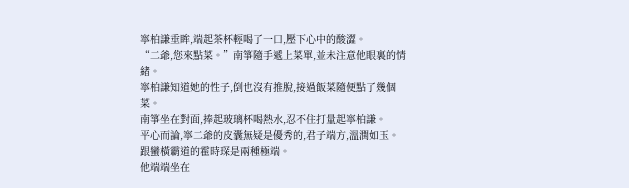寧柏謙垂眸,端起茶杯輕喝了一口,壓下心中的酸澀。
“二爺,您來點菜。”南箏隨手遞上菜單,並未注意他眼裏的情緒。
寧柏謙知道她的性子,倒也沒有推脫,接過飯菜隨便點了幾個菜。
南箏坐在對面,捧起玻璃杯喝熱水,忍不住打量起寧柏謙。
平心而論,寧二爺的皮囊無疑是優秀的,君子端方,溫潤如玉。
跟蠻橫霸道的霍時琛是兩種極端。
他端端坐在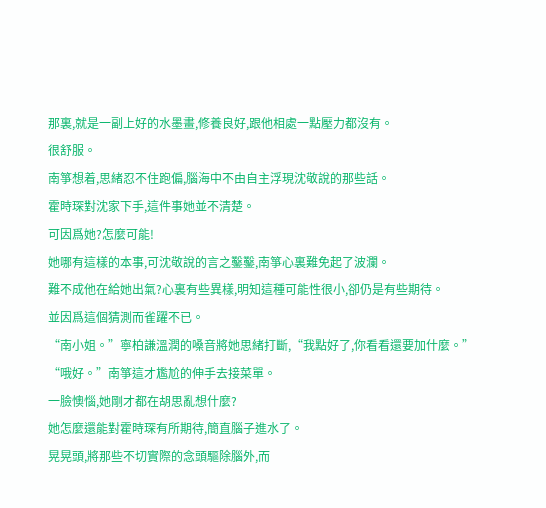那裏,就是一副上好的水墨畫,修養良好,跟他相處一點壓力都沒有。
很舒服。
南箏想着,思緒忍不住跑偏,腦海中不由自主浮現沈敬說的那些話。
霍時琛對沈家下手,這件事她並不清楚。
可因爲她?怎麼可能!
她哪有這樣的本事,可沈敬說的言之鑿鑿,南箏心裏難免起了波瀾。
難不成他在給她出氣?心裏有些異樣,明知這種可能性很小,卻仍是有些期待。
並因爲這個猜測而雀躍不已。
“南小姐。”寧柏謙溫潤的嗓音將她思緒打斷,“我點好了,你看看還要加什麼。”
“哦好。”南箏這才尷尬的伸手去接菜單。
一臉懊惱,她剛才都在胡思亂想什麼?
她怎麼還能對霍時琛有所期待,簡直腦子進水了。
晃晃頭,將那些不切實際的念頭驅除腦外,而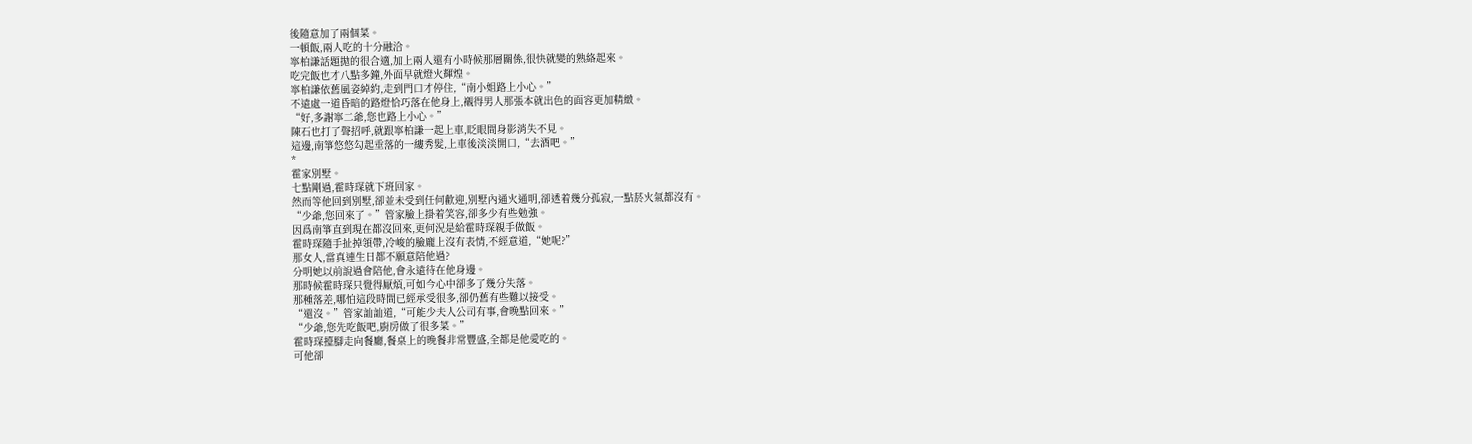後隨意加了兩個菜。
一頓飯,兩人吃的十分融洽。
寧柏謙話題拋的很合適,加上兩人還有小時候那層關係,很快就變的熟絡起來。
吃完飯也才八點多鐘,外面早就燈火輝煌。
寧柏謙依舊風姿綽約,走到門口才停住,“南小姐路上小心。”
不遠處一道昏暗的路燈恰巧落在他身上,襯得男人那張本就出色的面容更加精緻。
“好,多謝寧二爺,您也路上小心。”
陳石也打了聲招呼,就跟寧柏謙一起上車,眨眼間身影消失不見。
這邊,南箏悠悠勾起垂落的一縷秀髮,上車後淡淡開口,“去酒吧。”
*
霍家別墅。
七點剛過,霍時琛就下班回家。
然而等他回到別墅,卻並未受到任何歡迎,別墅內通火通明,卻透着幾分孤寂,一點菸火氣都沒有。
“少爺,您回來了。”管家臉上掛着笑容,卻多少有些勉強。
因爲南箏直到現在都沒回來,更何況是給霍時琛親手做飯。
霍時琛隨手扯掉領帶,冷峻的臉龐上沒有表情,不經意道,“她呢?”
那女人,當真連生日都不願意陪他過?
分明她以前說過會陪他,會永遠待在他身邊。
那時候霍時琛只覺得厭煩,可如今心中卻多了幾分失落。
那種落差,哪怕這段時間已經承受很多,卻仍舊有些難以接受。
“還沒。”管家訕訕道,“可能少夫人公司有事,會晚點回來。”
“少爺,您先吃飯吧,廚房做了很多菜。”
霍時琛擡腳走向餐廳,餐桌上的晚餐非常豐盛,全都是他愛吃的。
可他卻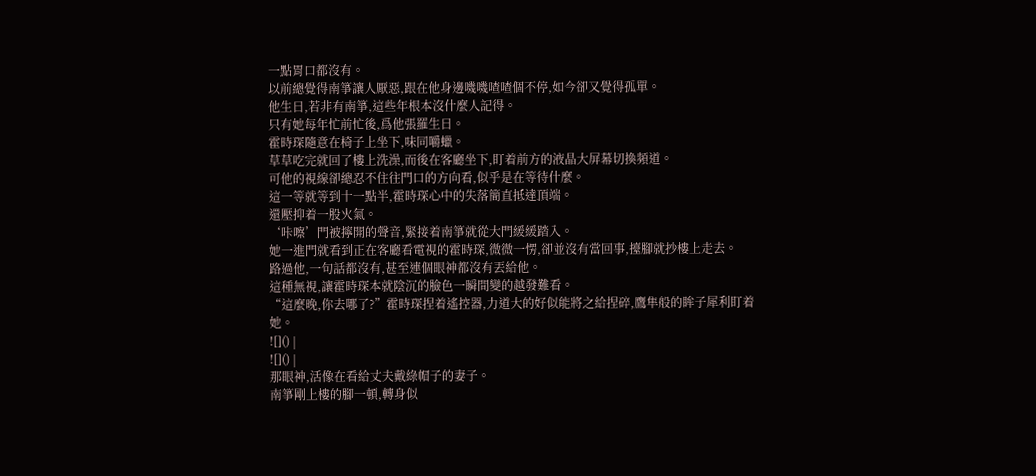一點胃口都沒有。
以前總覺得南箏讓人厭惡,跟在他身邊嘰嘰喳喳個不停,如今卻又覺得孤單。
他生日,若非有南箏,這些年根本沒什麼人記得。
只有她每年忙前忙後,爲他張羅生日。
霍時琛隨意在椅子上坐下,味同嚼蠟。
草草吃完就回了樓上洗澡,而後在客廳坐下,盯着前方的液晶大屏幕切換頻道。
可他的視線卻總忍不住往門口的方向看,似乎是在等待什麼。
這一等就等到十一點半,霍時琛心中的失落簡直抵達頂端。
還壓抑着一股火氣。
‘咔嚓’門被擰開的聲音,緊接着南箏就從大門緩緩踏入。
她一進門就看到正在客廳看電視的霍時琛,微微一愣,卻並沒有當回事,擡腳就抄樓上走去。
路過他,一句話都沒有,甚至連個眼神都沒有丟給他。
這種無視,讓霍時琛本就陰沉的臉色一瞬間變的越發難看。
“這麼晚,你去哪了?”霍時琛捏着遙控器,力道大的好似能將之給捏碎,鷹隼般的眸子犀利盯着她。
![]() |
![]() |
那眼神,活像在看給丈夫戴綠帽子的妻子。
南箏剛上樓的腳一頓,轉身似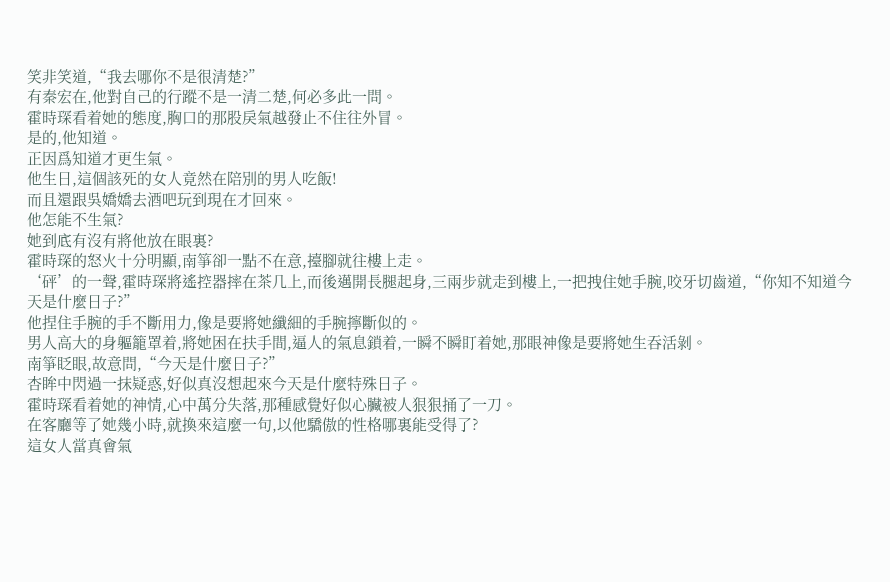笑非笑道,“我去哪你不是很清楚?”
有秦宏在,他對自己的行蹤不是一清二楚,何必多此一問。
霍時琛看着她的態度,胸口的那股戾氣越發止不住往外冒。
是的,他知道。
正因爲知道才更生氣。
他生日,這個該死的女人竟然在陪別的男人吃飯!
而且還跟吳嬌嬌去酒吧玩到現在才回來。
他怎能不生氣?
她到底有沒有將他放在眼裏?
霍時琛的怒火十分明顯,南箏卻一點不在意,擡腳就往樓上走。
‘砰’的一聲,霍時琛將遙控器摔在茶几上,而後邁開長腿起身,三兩步就走到樓上,一把拽住她手腕,咬牙切齒道,“你知不知道今天是什麼日子?”
他捏住手腕的手不斷用力,像是要將她纖細的手腕擰斷似的。
男人高大的身軀籠罩着,將她困在扶手間,逼人的氣息鎖着,一瞬不瞬盯着她,那眼神像是要將她生吞活剝。
南箏眨眼,故意問,“今天是什麼日子?”
杏眸中閃過一抹疑惑,好似真沒想起來今天是什麼特殊日子。
霍時琛看着她的神情,心中萬分失落,那種感覺好似心臟被人狠狠捅了一刀。
在客廳等了她幾小時,就換來這麼一句,以他驕傲的性格哪裏能受得了?
這女人當真會氣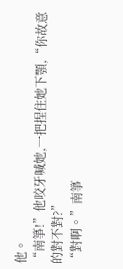他。
“南箏!”他咬牙喊她,一把捏住她下顎,“你故意的對不對?”
“對啊。”南箏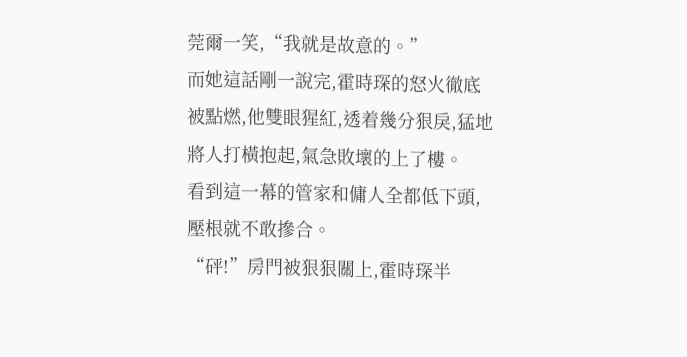莞爾一笑,“我就是故意的。”
而她這話剛一說完,霍時琛的怒火徹底被點燃,他雙眼猩紅,透着幾分狠戾,猛地將人打橫抱起,氣急敗壞的上了樓。
看到這一幕的管家和傭人全都低下頭,壓根就不敢摻合。
“砰!”房門被狠狠關上,霍時琛半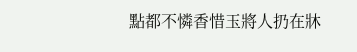點都不憐香惜玉將人扔在牀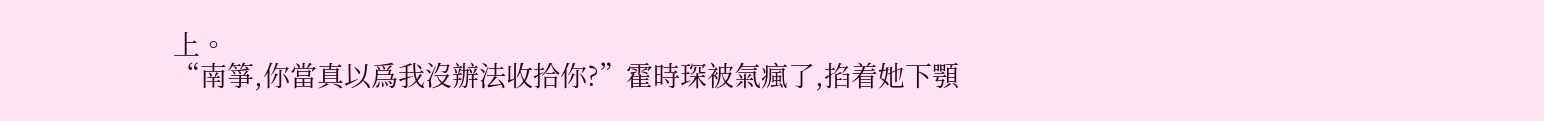上。
“南箏,你當真以爲我沒辦法收拾你?”霍時琛被氣瘋了,掐着她下顎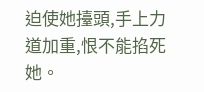迫使她擡頭,手上力道加重,恨不能掐死她。